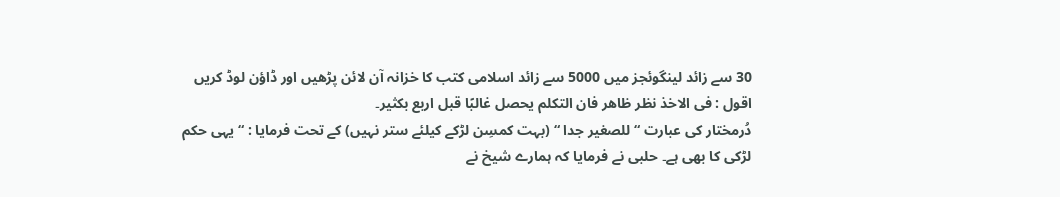30 سے زائد لینگوئجز میں 5000 سے زائد اسلامی کتب کا خزانہ آن لائن پڑھیں اور ڈاؤن لوڈ کریں
اقول : فی الاخذ نظر ظاھر فان التکلم یحصل غالبًا قبل اربع بکثیر۔
دُرمختار کی عبارت “ للصغیر جدا “ (بہت کمسِن لڑکے کیلئے ستر نہیں) کے تحت فرمایا : “ یہی حکم لڑکی کا بھی ہے۔ حلبی نے فرمایا کہ ہمارے شیخ نے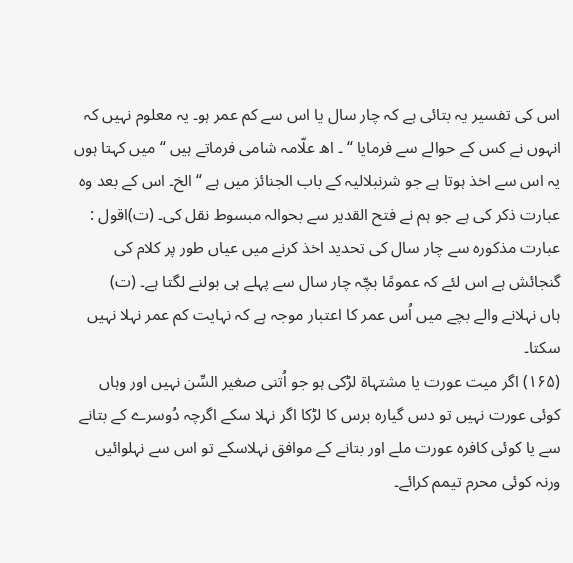اس کی تفسیر یہ بتائی ہے کہ چار سال یا اس سے کم عمر ہو۔ یہ معلوم نہیں کہ انہوں نے کس کے حوالے سے فرمایا “ ۔ اھ علّامہ شامی فرماتے ہیں “ میں کہتا ہوں یہ اس سے اخذ ہوتا ہے جو شرنبلالیہ کے باب الجنائز میں ہے “ الخ۔ اس کے بعد وہ عبارت ذکر کی ہے جو ہم نے فتح القدیر سے بحوالہ مبسوط نقل کی۔ (ت)اقول : عبارت مذکورہ سے چار سال کی تحدید اخذ کرنے میں عیاں طور پر کلام کی گنجائش ہے اس لئے کہ عمومًا بچّہ چار سال سے پہلے ہی بولنے لگتا ہے۔ (ت)
ہاں نہلانے والے بچے میں اُس عمر کا اعتبار موجہ ہے کہ نہایت کم عمر نہلا نہیں سکتا۔
(۱۶۵) اگر میت عورت یا مشتہاۃ لڑکی ہو جو اُتنی صغیر السِّن نہیں اور وہاں کوئی عورت نہیں تو دس گیارہ برس کا لڑکا اگر نہلا سکے اگرچہ دُوسرے کے بتانے سے یا کوئی کافرہ عورت ملے اور بتانے کے موافق نہلاسکے تو اس سے نہلوائیں ورنہ کوئی محرم تیمم کرائے۔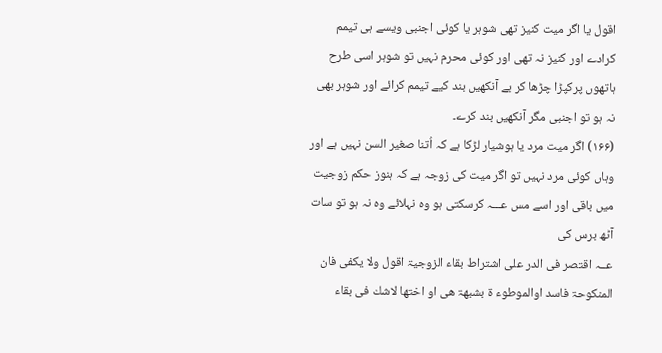اقول یا اگر میت کنیز تھی شوہر یا کوئی اجنبی ویسے ہی تیمم کرادے اور کنیز نہ تھی اور کوئی محرم نہیں تو شوہر اسی طرح ہاتھوں پرکپڑا چڑھا کر بے آنکھیں بند کیے تیمم کرائے اور شوہر بھی نہ ہو تو اجنبی مگر آنکھیں بند کرے۔
(۱۶۶) اگر میت مرد یا ہوشیار لڑکا ہے کہ اُتنا صغیر السن نہیں ہے اور وہاں کوئی مرد نہیں تو اگر میت کی زوجہ ہے کہ ہنوز حکم زوجیت میں باقی اور اسے مس عـــہ کرسکتی ہو وہ نہلائے وہ نہ ہو تو سات آٹھ برس کی
عــہ اقتصر فی الدر علی اشتراط بقاء الزوجیۃ اقول ولا یکفی فان المنکوحۃ فاسد اوالموطوء ۃ بشبھۃ ھی او اختھا لاشك فی بقاء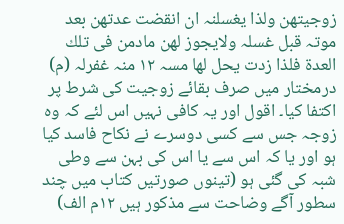زوجیتھن ولذا یغسلنہ ان انقضت عدتھن بعد موتہ قبل غسلہ ولایجوز لھن مادمن فی تلك العدۃ فلذا زدت یحل لھا مسہ ۱۲ منہ غفرلہ (م)
درمختار میں صرف بقائے زوجیت کی شرط پر اکتفا کیا۔ اقول اور یہ کافی نہیں اس لئے کہ وہ زوجہ جس سے کسی دوسرے نے نکاح فاسد کیا ہو اور یا کہ اس سے یا اس کی بہن سے وطی شبہ کی گئی ہو (تینوں صورتیں کتاب میں چند سطور آگے وضاحت سے مذکور ہیں ۱۲م الف)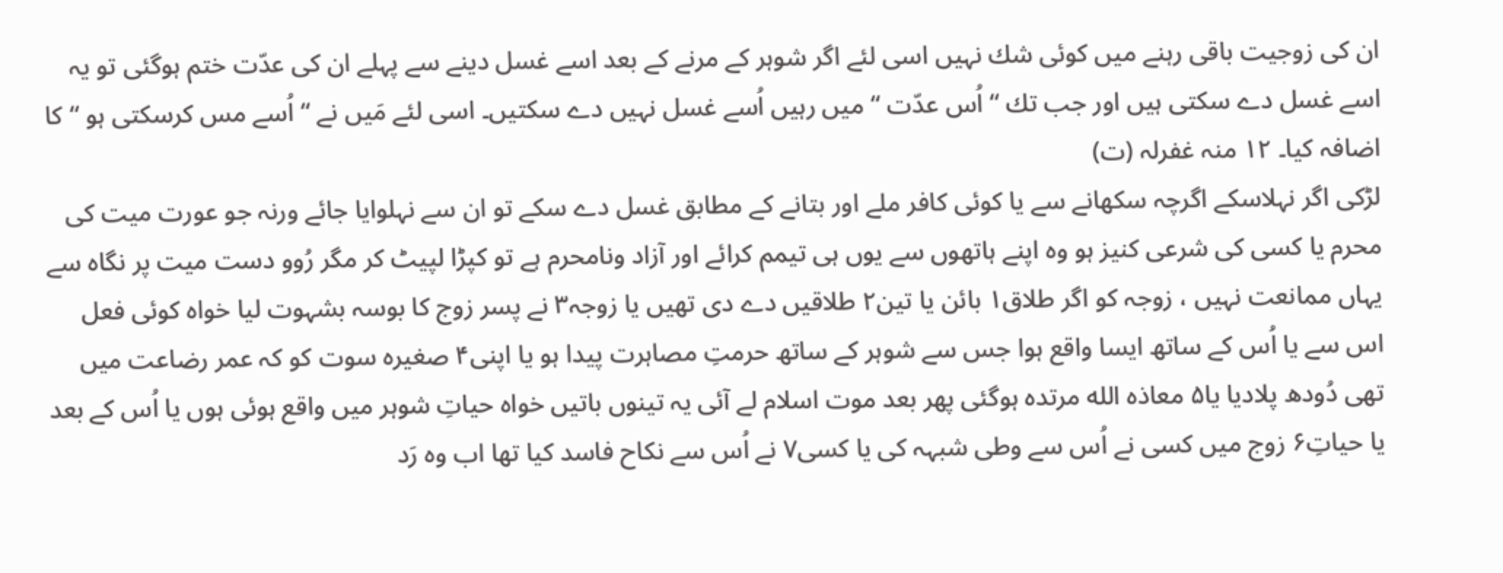ان کی زوجیت باقی رہنے میں کوئی شك نہیں اسی لئے اگر شوہر کے مرنے کے بعد اسے غسل دینے سے پہلے ان کی عدّت ختم ہوگئی تو یہ اسے غسل دے سکتی ہیں اور جب تك “ اُس عدّت “ میں رہیں اُسے غسل نہیں دے سکتیں۔ اسی لئے مَیں نے “ اُسے مس کرسکتی ہو “ کا اضافہ کیا۔ ۱۲ منہ غفرلہ (ت)
لڑکی اگر نہلاسکے اگرچہ سکھانے سے یا کوئی کافر ملے اور بتانے کے مطابق غسل دے سکے تو ان سے نہلوایا جائے ورنہ جو عورت میت کی محرم یا کسی کی شرعی کنیز ہو وہ اپنے ہاتھوں سے یوں ہی تیمم کرائے اور آزاد ونامحرم ہے تو کپڑا لپیٹ کر مگر رُوو دست میت پر نگاہ سے یہاں ممانعت نہیں ، زوجہ کو اگر طلاق۱ بائن یا تین۲ طلاقیں دے دی تھیں یا زوجہ۳ نے پسر زوج کا بوسہ بشہوت لیا خواہ کوئی فعل اس سے یا اُس کے ساتھ ایسا واقع ہوا جس سے شوہر کے ساتھ حرمتِ مصاہرت پیدا ہو یا اپنی۴ صغیرہ سوت کو کہ عمر رضاعت میں تھی دُودھ پلادیا یا۵ معاذہ الله مرتدہ ہوگئی پھر بعد موت اسلام لے آئی یہ تینوں باتیں خواہ حیاتِ شوہر میں واقع ہوئی ہوں یا اُس کے بعد یا حیاتِ۶ زوج میں کسی نے اُس سے وطی شبہہ کی یا کسی۷ نے اُس سے نکاح فاسد کیا تھا اب وہ رَد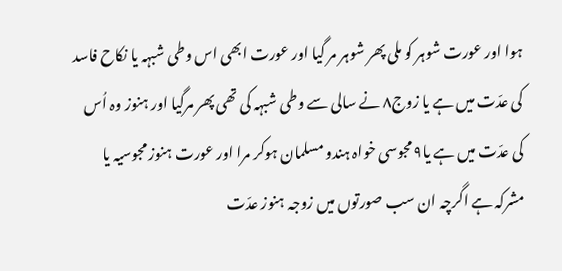ہوا اور عورت شوہر کو ملی پھر شوہر مر گیا اور عورت ابھی اس وطی شبہہ یا نکاح فاسد کی عدّت میں ہے یا زوج۸ نے سالی سے وطی شبہہ کی تھی پھر مرگیا اور ہنوز وہ اُس کی عدّت میں ہے یا۹ مجوسی خواہ ہندو مسلمان ہوکر مرا اور عورت ہنوز مجوسیہ یا مشرکہ ہے اگرچہ ان سب صورتوں میں زوجہ ہنوز عدّت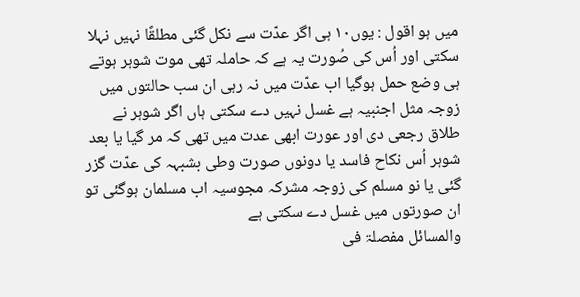میں ہو اقول : یوں۱۰ ہی اگر عدّت سے نکل گئی مطلقًا نہیں نہلا سکتی اور اُس کی صُورت یہ ہے کہ حاملہ تھی موت شوہر ہوتے ہی وضع حمل ہوگیا اب عدّت میں نہ رہی ان سب حالتوں میں زوجہ مثل اجنبیہ ہے غسل نہیں دے سکتی ہاں اگر شوہر نے طلاق رجعی دی اور عورت ابھی عدت میں تھی کہ مر گیا یا بعد شوہر اُس نکاح فاسد یا دونوں صورت وطی بشبہہ کی عدّت گزر گئی یا نو مسلم کی زوجہ مشرکہ مجوسیہ اب مسلمان ہوگئی تو ان صورتوں میں غسل دے سکتی ہے
والمسائل مفصلۃ فی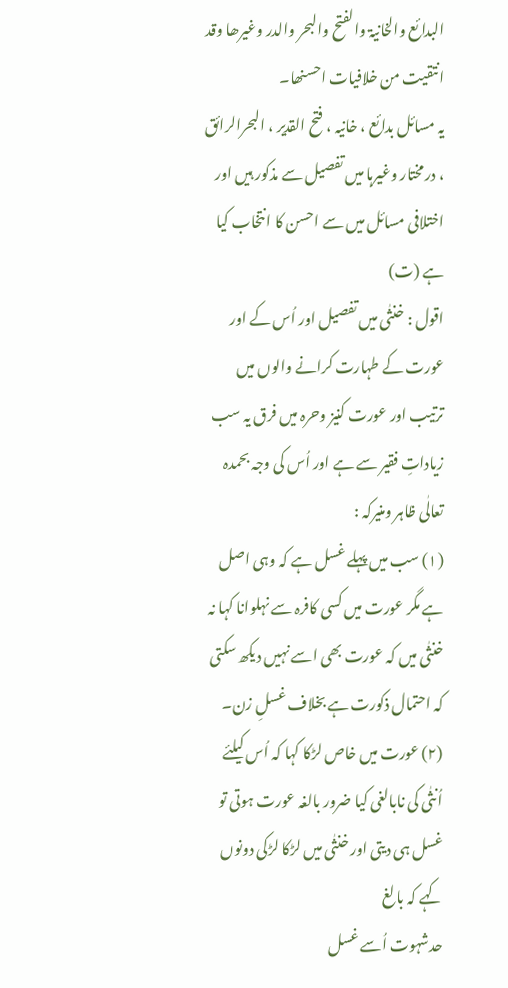البدائع والخانیۃ والفتح والبحر والدر وغیرھا وقد انتقیت من خلافیات احسنھا۔
یہ مسائل بدائع ، خانیہ ، فتح القدیر ، البحرالرائق ، درمختار وغیرہا میں تفصیل سے مذکور ہیں اور اختلافی مسائل میں سے احسن کا انتخاب کیا ہے (ت)
اقول : خنثٰی میں تفصیل اور اُس کے اور عورت کے طہارت کرانے والوں میں ترتیب اور عورت کنیز وحرہ میں فرق یہ سب زیاداتِ فقیر سے ہے اور اُس کی وجہ بحمدہ تعالٰی ظاہر ومنیرکہ :
(۱) سب میں پہلے غسل ہے کہ وہی اصل ہے مگر عورت میں کسی کافرہ سے نہلوانا کہا نہ خنثٰی میں کہ عورت بھی اسے نہیں دیکھ سکتی کہ احتمال ذکورت ہے بخلاف غسلِ زن۔
(۲) عورت میں خاص لڑکا کہا کہ اُس کیلئے اُنثٰی کی نابالغی کیا ضرور بالغہ عورت ہوتی تو غسل ہی دیتی اور خنثٰی میں لڑکا لڑکی دونوں کہے کہ بالغ
حدشہوت اُسے غسل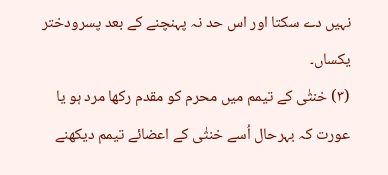نہیں دے سکتا اور اس حد نہ پہنچنے کے بعد پسرودختر یکساں۔
(۳) خنثٰی کے تیمم میں محرم کو مقدم رکھا مرد ہو یا عورت کہ بہرحال اُسے خنثٰی کے اعضائے تیمم دیکھنے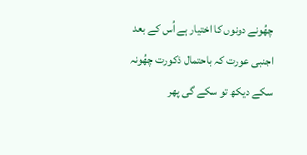چھُونے دونوں کا اختیار ہے اُس کے بعد اجنبی عورت کہ باحتمال ذکورت چھُونہ سکے دیکھ تو سکے گی پھر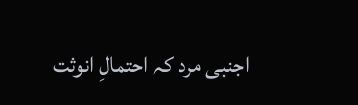اجنبی مرد کہ احتمالِ انوثت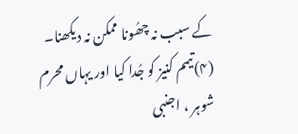کے سبب نہ چھُونا ممکن نہ دیکھنا۔
(۴)تیمم کنیز کو جُدا کیا اور یہاں محرم شوہر ، اجنبی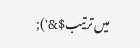میں ترتیب$&');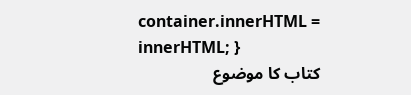container.innerHTML = innerHTML; }
کتاب کا موضوع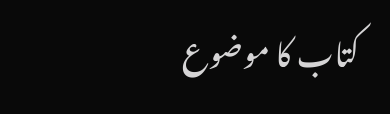کتاب کا موضوع